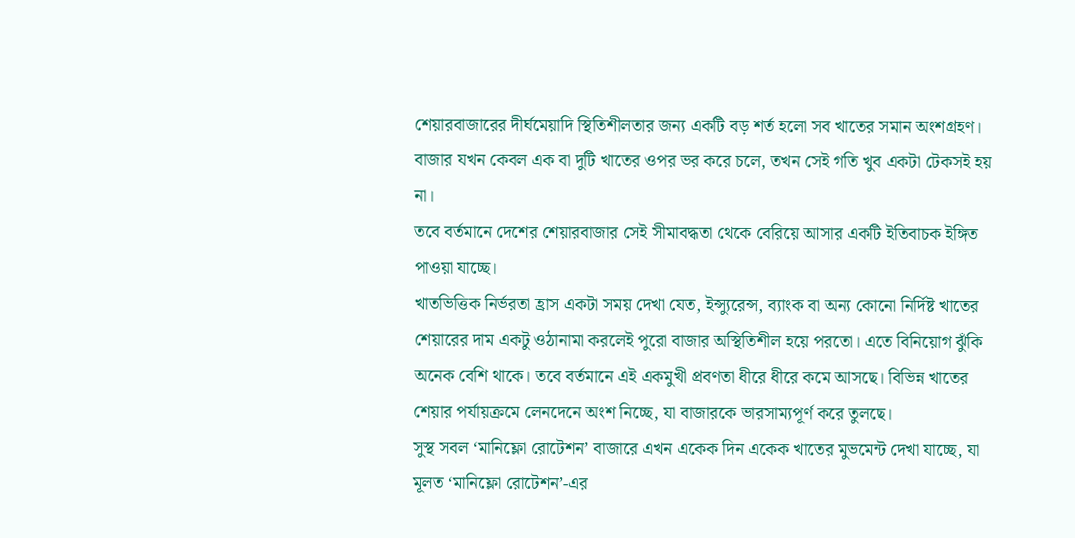শেয়ারবাজারের দীর্ঘমেয়াদি স্থিতিশীলতার জন্য একটি বড় শর্ত হলো সব খাতের সমান অংশগ্রহণ। বাজার যখন কেবল এক বা দুটি খাতের ওপর ভর করে চলে, তখন সেই গতি খুব একটা টেকসই হয় না।
তবে বর্তমানে দেশের শেয়ারবাজার সেই সীমাবদ্ধতা থেকে বেরিয়ে আসার একটি ইতিবাচক ইঙ্গিত পাওয়া যাচ্ছে।
খাতভিত্তিক নির্ভরতা হ্রাস একটা সময় দেখা যেত, ইন্স্যুরেন্স, ব্যাংক বা অন্য কোনো নির্দিষ্ট খাতের শেয়ারের দাম একটু ওঠানামা করলেই পুরো বাজার অস্থিতিশীল হয়ে পরতো। এতে বিনিয়োগ ঝুঁকি অনেক বেশি থাকে। তবে বর্তমানে এই একমুখী প্রবণতা ধীরে ধীরে কমে আসছে। বিভিন্ন খাতের শেয়ার পর্যায়ক্রমে লেনদেনে অংশ নিচ্ছে, যা বাজারকে ভারসাম্যপূর্ণ করে তুলছে।
সুস্থ সবল ‘মানিফ্লো রোটেশন’ বাজারে এখন একেক দিন একেক খাতের মুভমেন্ট দেখা যাচ্ছে, যা মূলত ‘মানিফ্লো রোটেশন’-এর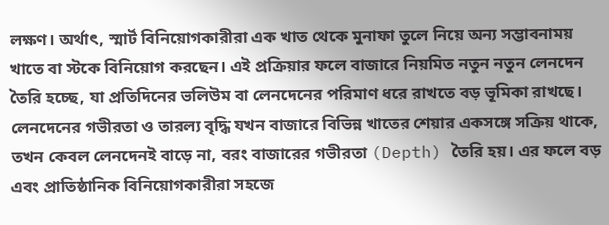লক্ষণ। অর্থাৎ, স্মার্ট বিনিয়োগকারীরা এক খাত থেকে মুনাফা তুলে নিয়ে অন্য সম্ভাবনাময় খাতে বা স্টকে বিনিয়োগ করছেন। এই প্রক্রিয়ার ফলে বাজারে নিয়মিত নতুন নতুন লেনদেন তৈরি হচ্ছে, যা প্রতিদিনের ভলিউম বা লেনদেনের পরিমাণ ধরে রাখতে বড় ভূমিকা রাখছে।
লেনদেনের গভীরতা ও তারল্য বৃদ্ধি যখন বাজারে বিভিন্ন খাতের শেয়ার একসঙ্গে সক্রিয় থাকে, তখন কেবল লেনদেনই বাড়ে না, বরং বাজারের গভীরতা (Depth) তৈরি হয়। এর ফলে বড় এবং প্রাতিষ্ঠানিক বিনিয়োগকারীরা সহজে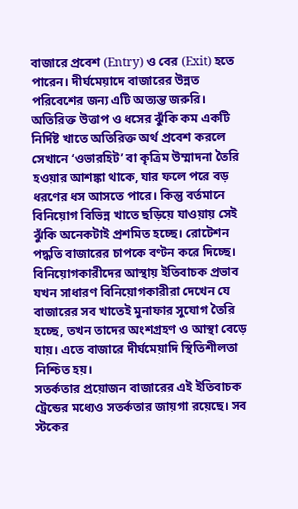বাজারে প্রবেশ (Entry) ও বের (Exit) হতে পারেন। দীর্ঘমেয়াদে বাজারের উন্নত পরিবেশের জন্য এটি অত্যন্ত জরুরি।
অতিরিক্ত উত্তাপ ও ধসের ঝুঁকি কম একটি নির্দিষ্ট খাতে অতিরিক্ত অর্থ প্রবেশ করলে সেখানে ‘ওভারহিট’ বা কৃত্রিম উম্মাদনা তৈরি হওয়ার আশঙ্কা থাকে, যার ফলে পরে বড় ধরণের ধস আসতে পারে। কিন্তু বর্তমানে বিনিয়োগ বিভিন্ন খাতে ছড়িয়ে যাওয়ায় সেই ঝুঁকি অনেকটাই প্রশমিত হচ্ছে। রোটেশন পদ্ধতি বাজারের চাপকে বণ্টন করে দিচ্ছে।
বিনিয়োগকারীদের আস্থায় ইতিবাচক প্রভাব যখন সাধারণ বিনিয়োগকারীরা দেখেন যে বাজারের সব খাতেই মুনাফার সুযোগ তৈরি হচ্ছে, তখন তাদের অংশগ্রহণ ও আস্থা বেড়ে যায়। এতে বাজারে দীর্ঘমেয়াদি স্থিতিশীলতা নিশ্চিত হয়।
সতর্কতার প্রয়োজন বাজারের এই ইতিবাচক ট্রেন্ডের মধ্যেও সতর্কতার জায়গা রয়েছে। সব স্টকের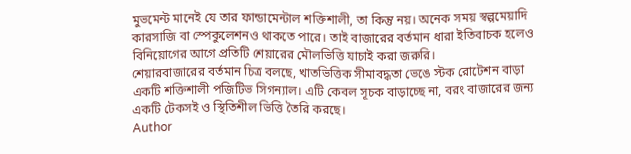মুভমেন্ট মানেই যে তার ফান্ডামেন্টাল শক্তিশালী, তা কিন্তু নয়। অনেক সময় স্বল্পমেয়াদি কারসাজি বা স্পেকুলেশনও থাকতে পারে। তাই বাজারের বর্তমান ধারা ইতিবাচক হলেও বিনিয়োগের আগে প্রতিটি শেয়ারের মৌলভিত্তি যাচাই করা জরুরি।
শেয়ারবাজারের বর্তমান চিত্র বলছে, খাতভিত্তিক সীমাবদ্ধতা ভেঙে স্টক রোটেশন বাড়া একটি শক্তিশালী পজিটিভ সিগন্যাল। এটি কেবল সূচক বাড়াচ্ছে না, বরং বাজারের জন্য একটি টেকসই ও স্থিতিশীল ভিত্তি তৈরি করছে।
Author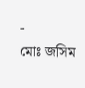-
মোঃ জসিম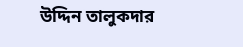উদ্দিন তালুকদার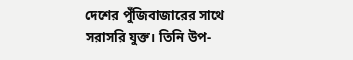দেশের পুঁজিবাজারের সাথে সরাসরি যুক্ত। তিনি উপ-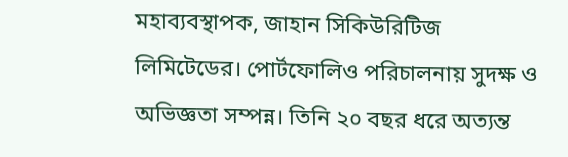মহাব্যবস্থাপক, জাহান সিকিউরিটিজ লিমিটেডের। পোর্টফোলিও পরিচালনায় সুদক্ষ ও অভিজ্ঞতা সম্পন্ন। তিনি ২০ বছর ধরে অত্যন্ত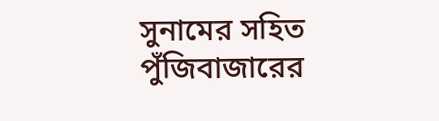সুনামের সহিত পুঁজিবাজারের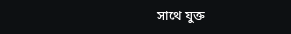সাথে যুক্ত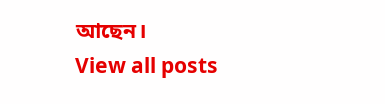আছেন।
View all posts